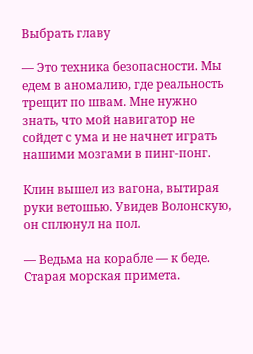Выбрать главу

— Это техника безопасности. Мы едем в аномалию, где реальность трещит по швам. Мне нужно знать, что мой навигатор не сойдет с ума и не начнет играть нашими мозгами в пинг-понг.

Клин вышел из вагона, вытирая руки ветошью. Увидев Волонскую, он сплюнул на пол.

— Ведьма на корабле — к беде. Старая морская примета.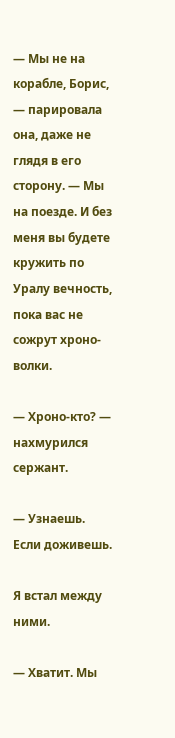— Мы не на корабле, Борис, — парировала она, даже не глядя в его сторону. — Мы на поезде. И без меня вы будете кружить по Уралу вечность, пока вас не сожрут хроно-волки.

— Хроно-кто? — нахмурился сержант.

— Узнаешь. Если доживешь.

Я встал между ними.

— Хватит. Мы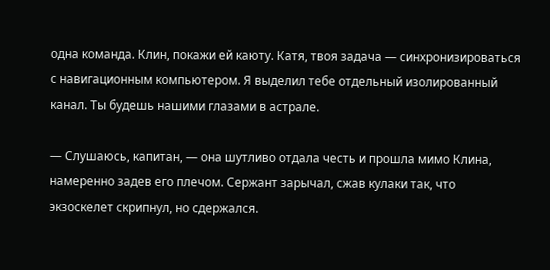одна команда. Клин, покажи ей каюту. Катя, твоя задача — синхронизироваться с навигационным компьютером. Я выделил тебе отдельный изолированный канал. Ты будешь нашими глазами в астрале.

— Слушаюсь, капитан, — она шутливо отдала честь и прошла мимо Клина, намеренно задев его плечом. Сержант зарычал, сжав кулаки так, что экзоскелет скрипнул, но сдержался.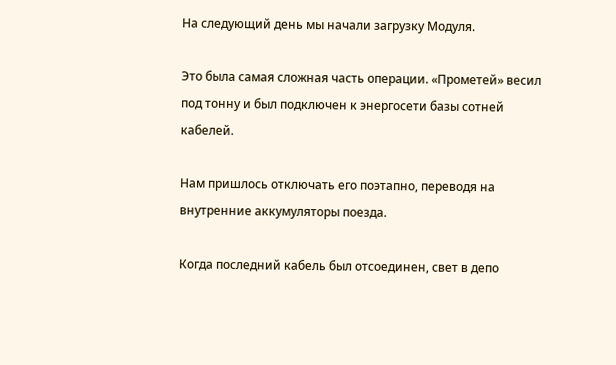На следующий день мы начали загрузку Модуля.

Это была самая сложная часть операции. «Прометей» весил под тонну и был подключен к энергосети базы сотней кабелей.

Нам пришлось отключать его поэтапно, переводя на внутренние аккумуляторы поезда.

Когда последний кабель был отсоединен, свет в депо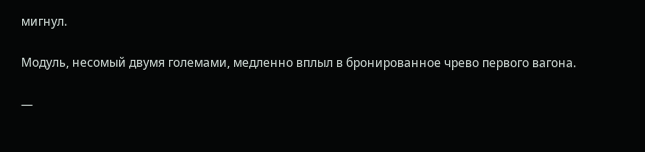мигнул.

Модуль, несомый двумя големами, медленно вплыл в бронированное чрево первого вагона.

—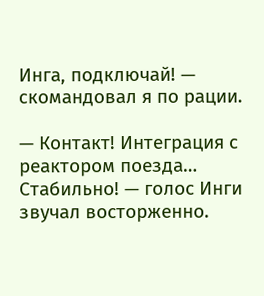Инга, подключай! — скомандовал я по рации.

— Контакт! Интеграция с реактором поезда… Стабильно! — голос Инги звучал восторженно.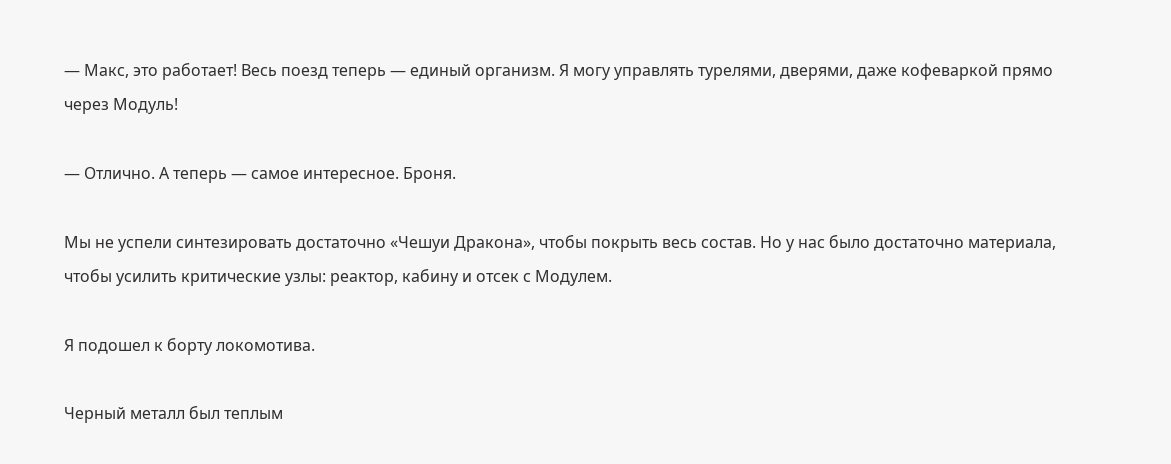— Макс, это работает! Весь поезд теперь — единый организм. Я могу управлять турелями, дверями, даже кофеваркой прямо через Модуль!

— Отлично. А теперь — самое интересное. Броня.

Мы не успели синтезировать достаточно «Чешуи Дракона», чтобы покрыть весь состав. Но у нас было достаточно материала, чтобы усилить критические узлы: реактор, кабину и отсек с Модулем.

Я подошел к борту локомотива.

Черный металл был теплым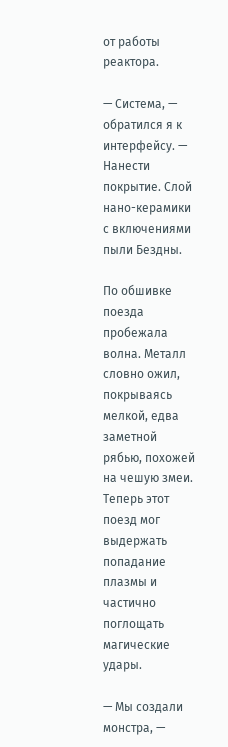от работы реактора.

— Система, — обратился я к интерфейсу. — Нанести покрытие. Слой нано-керамики с включениями пыли Бездны.

По обшивке поезда пробежала волна. Металл словно ожил, покрываясь мелкой, едва заметной рябью, похожей на чешую змеи. Теперь этот поезд мог выдержать попадание плазмы и частично поглощать магические удары.

— Мы создали монстра, —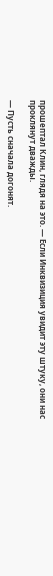прошептал Клин, глядя на это. — Если Инквизиция увидит эту штуку, они нас проклянут дважды.

— Пусть сначала догонят.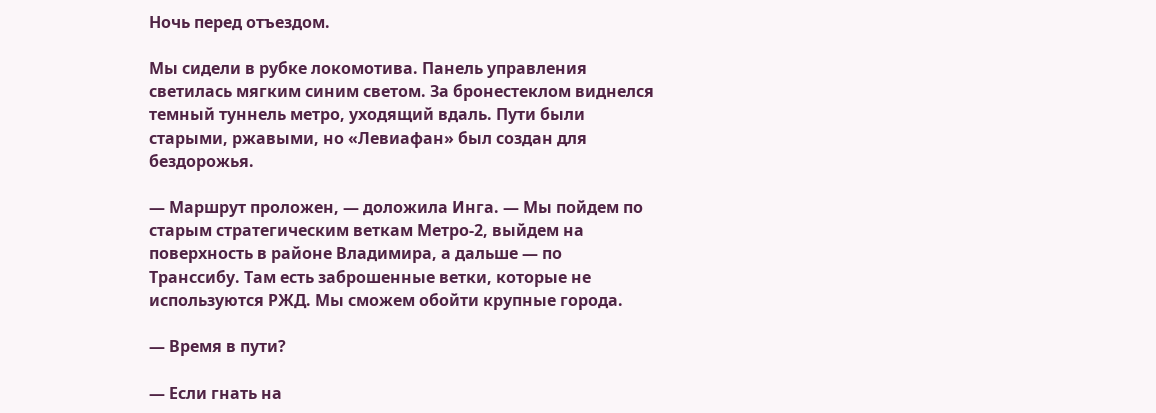Ночь перед отъездом.

Мы сидели в рубке локомотива. Панель управления светилась мягким синим светом. За бронестеклом виднелся темный туннель метро, уходящий вдаль. Пути были старыми, ржавыми, но «Левиафан» был создан для бездорожья.

— Маршрут проложен, — доложила Инга. — Мы пойдем по старым стратегическим веткам Метро-2, выйдем на поверхность в районе Владимира, а дальше — по Транссибу. Там есть заброшенные ветки, которые не используются РЖД. Мы сможем обойти крупные города.

— Время в пути?

— Если гнать на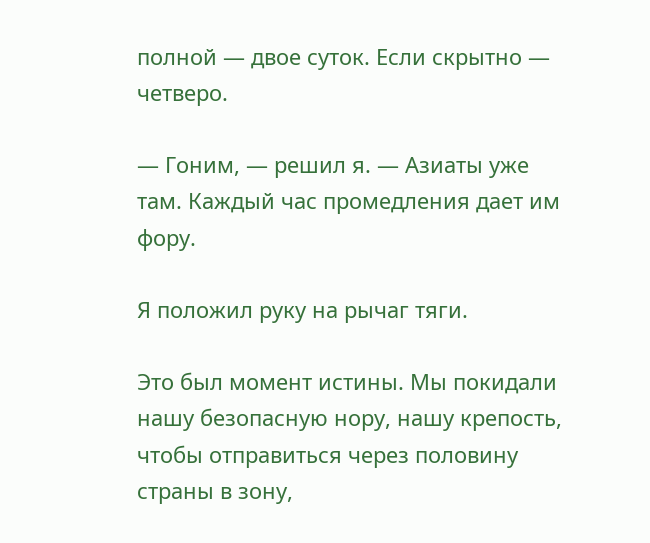полной — двое суток. Если скрытно — четверо.

— Гоним, — решил я. — Азиаты уже там. Каждый час промедления дает им фору.

Я положил руку на рычаг тяги.

Это был момент истины. Мы покидали нашу безопасную нору, нашу крепость, чтобы отправиться через половину страны в зону,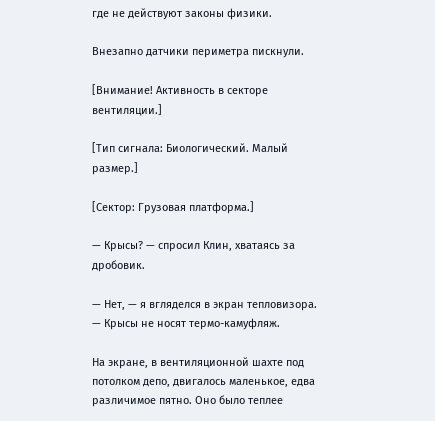где не действуют законы физики.

Внезапно датчики периметра пискнули.

[Внимание! Активность в секторе вентиляции.]

[Тип сигнала: Биологический. Малый размер.]

[Сектор: Грузовая платформа.]

— Крысы? — спросил Клин, хватаясь за дробовик.

— Нет, — я вгляделся в экран тепловизора. — Крысы не носят термо-камуфляж.

На экране, в вентиляционной шахте под потолком депо, двигалось маленькое, едва различимое пятно. Оно было теплее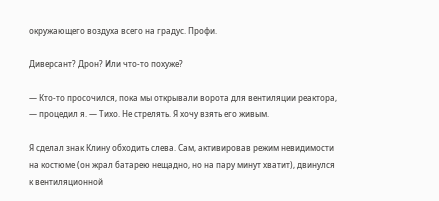окружающего воздуха всего на градус. Профи.

Диверсант? Дрон? Или что-то похуже?

— Кто-то просочился, пока мы открывали ворота для вентиляции реактора, — процедил я. — Тихо. Не стрелять. Я хочу взять его живым.

Я сделал знак Клину обходить слева. Сам, активировав режим невидимости на костюме (он жрал батарею нещадно, но на пару минут хватит), двинулся к вентиляционной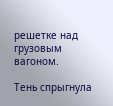решетке над грузовым вагоном.

Тень спрыгнула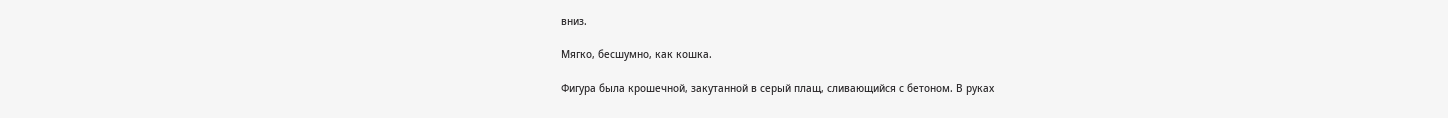вниз.

Мягко, бесшумно, как кошка.

Фигура была крошечной, закутанной в серый плащ, сливающийся с бетоном. В руках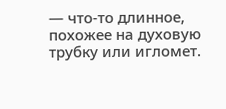— что-то длинное, похожее на духовую трубку или игломет.